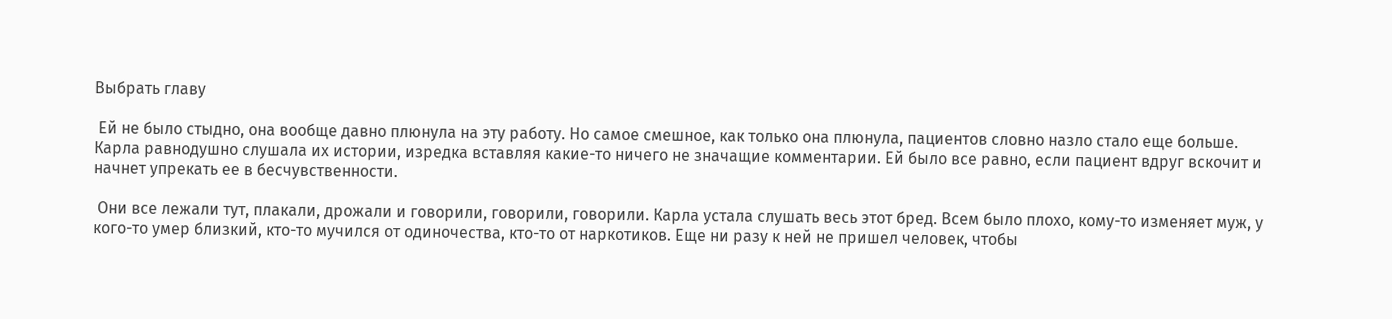Выбрать главу

 Ей не было стыдно, она вообще давно плюнула на эту работу. Но самое смешное, как только она плюнула, пациентов словно назло стало еще больше. Карла равнодушно слушала их истории, изредка вставляя какие-то ничего не значащие комментарии. Ей было все равно, если пациент вдруг вскочит и начнет упрекать ее в бесчувственности.

 Они все лежали тут, плакали, дрожали и говорили, говорили, говорили. Карла устала слушать весь этот бред. Всем было плохо, кому-то изменяет муж, у кого-то умер близкий, кто-то мучился от одиночества, кто-то от наркотиков. Еще ни разу к ней не пришел человек, чтобы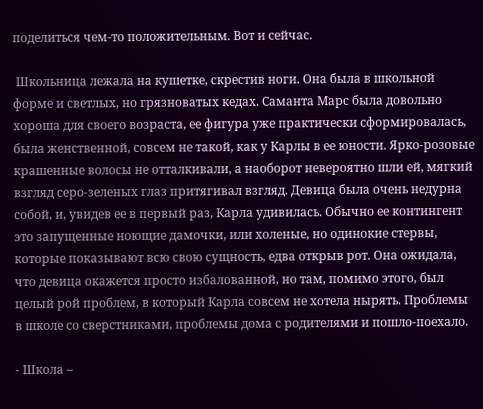поделиться чем-то положительным. Вот и сейчас.

 Школьница лежала на кушетке, скрестив ноги. Она была в школьной форме и светлых, но грязноватых кедах. Саманта Марс была довольно хороша для своего возраста, ее фигура уже практически сформировалась, была женственной, совсем не такой, как у Карлы в ее юности. Ярко-розовые крашенные волосы не отталкивали, а наоборот невероятно шли ей, мягкий взгляд серо-зеленых глаз притягивал взгляд. Девица была очень недурна собой, и, увидев ее в первый раз, Карла удивилась. Обычно ее контингент это запущенные ноющие дамочки, или холеные, но одинокие стервы, которые показывают всю свою сущность, едва открыв рот. Она ожидала, что девица окажется просто избалованной, но там, помимо этого, был целый рой проблем, в который Карла совсем не хотела нырять. Проблемы в школе со сверстниками, проблемы дома с родителями и пошло-поехало.

- Школа –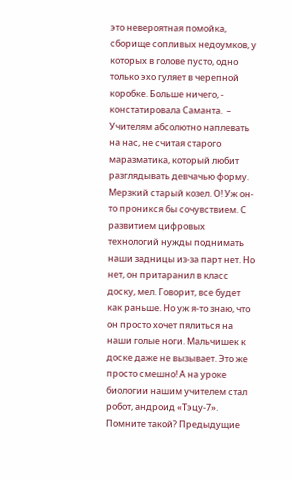это невероятная помойка, сборище сопливых недоумков, у которых в голове пусто, одно только эхо гуляет в черепной коробке. Больше ничего, - констатировала Саманта.  – Учителям абсолютно наплевать на нас, не считая старого маразматика, который любит разглядывать девчачью форму. Мерзкий старый козел. О! Уж он-то проникся бы сочувствием. С развитием цифровых технологий нужды поднимать наши задницы из-за парт нет. Но нет, он притаранил в класс доску, мел. Говорит, все будет как раньше. Но уж я-то знаю, что он просто хочет пялиться на наши голые ноги. Мальчишек к доске даже не вызывает. Это же просто смешно! А на уроке биологии нашим учителем стал робот, андроид «Тэцу-7». Помните такой? Предыдущие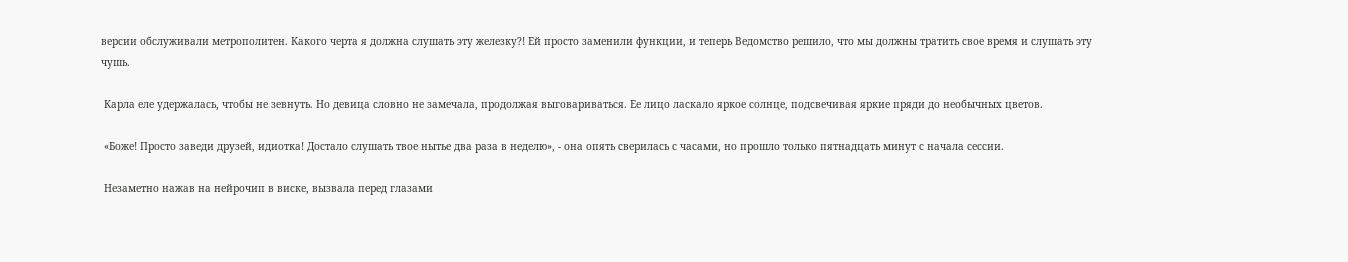версии обслуживали метрополитен. Какого черта я должна слушать эту железку?! Ей просто заменили функции, и теперь Ведомство решило, что мы должны тратить свое время и слушать эту чушь.

 Карла еле удержалась, чтобы не зевнуть. Но девица словно не замечала, продолжая выговариваться. Ее лицо ласкало яркое солнце, подсвечивая яркие пряди до необычных цветов.

 «Боже! Просто заведи друзей, идиотка! Достало слушать твое нытье два раза в неделю», - она опять сверилась с часами, но прошло только пятнадцать минут с начала сессии.

 Незаметно нажав на нейрочип в виске, вызвала перед глазами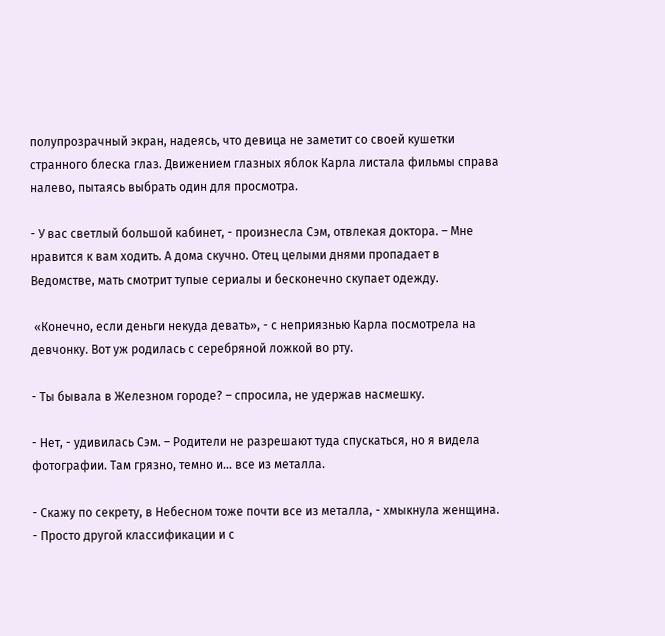полупрозрачный экран, надеясь, что девица не заметит со своей кушетки странного блеска глаз. Движением глазных яблок Карла листала фильмы справа налево, пытаясь выбрать один для просмотра.

- У вас светлый большой кабинет, - произнесла Сэм, отвлекая доктора. – Мне нравится к вам ходить. А дома скучно. Отец целыми днями пропадает в Ведомстве, мать смотрит тупые сериалы и бесконечно скупает одежду.

 «Конечно, если деньги некуда девать», - с неприязнью Карла посмотрела на девчонку. Вот уж родилась с серебряной ложкой во рту.

- Ты бывала в Железном городе? – спросила, не удержав насмешку.

- Нет, - удивилась Сэм. – Родители не разрешают туда спускаться, но я видела фотографии. Там грязно, темно и… все из металла.

- Скажу по секрету, в Небесном тоже почти все из металла, - хмыкнула женщина. - Просто другой классификации и с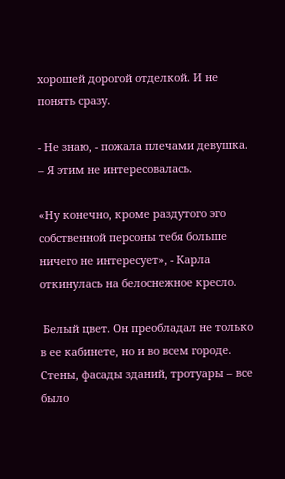хорошей дорогой отделкой. И не понять сразу.

- Не знаю, - пожала плечами девушка. – Я этим не интересовалась.

«Ну конечно, кроме раздутого эго собственной персоны тебя больше ничего не интересует», - Карла откинулась на белоснежное кресло.

 Белый цвет. Он преобладал не только в ее кабинете, но и во всем городе. Стены, фасады зданий, тротуары – все было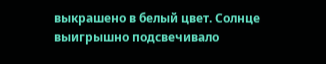выкрашено в белый цвет. Солнце выигрышно подсвечивало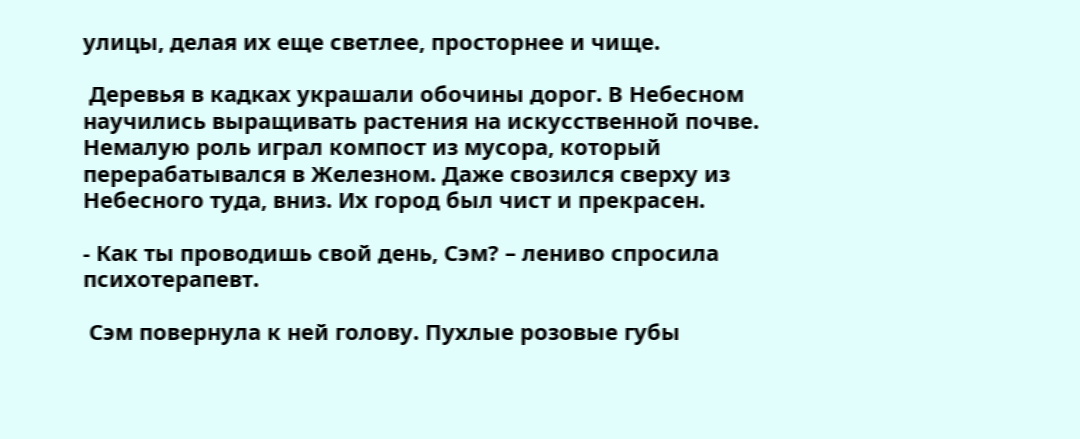улицы, делая их еще светлее, просторнее и чище.

 Деревья в кадках украшали обочины дорог. В Небесном научились выращивать растения на искусственной почве. Немалую роль играл компост из мусора, который перерабатывался в Железном. Даже свозился сверху из Небесного туда, вниз. Их город был чист и прекрасен.

- Как ты проводишь свой день, Сэм? – лениво спросила психотерапевт.

 Сэм повернула к ней голову. Пухлые розовые губы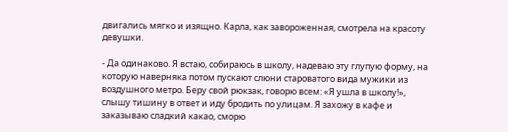двигались мягко и изящно. Карла, как завороженная, смотрела на красоту девушки.

- Да одинаково. Я встаю, собираюсь в школу, надеваю эту глупую форму, на которую наверняка потом пускают слюни староватого вида мужики из воздушного метро. Беру свой рюкзак, говорю всем: «Я ушла в школу!», слышу тишину в ответ и иду бродить по улицам. Я захожу в кафе и заказываю сладкий какао, сморю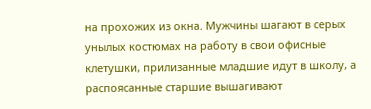на прохожих из окна. Мужчины шагают в серых унылых костюмах на работу в свои офисные клетушки, прилизанные младшие идут в школу, а распоясанные старшие вышагивают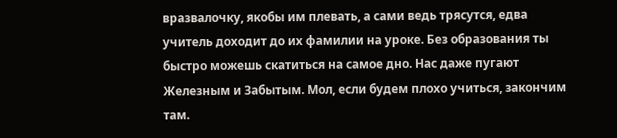вразвалочку, якобы им плевать, а сами ведь трясутся, едва учитель доходит до их фамилии на уроке. Без образования ты быстро можешь скатиться на самое дно. Нас даже пугают Железным и Забытым. Мол, если будем плохо учиться, закончим там.